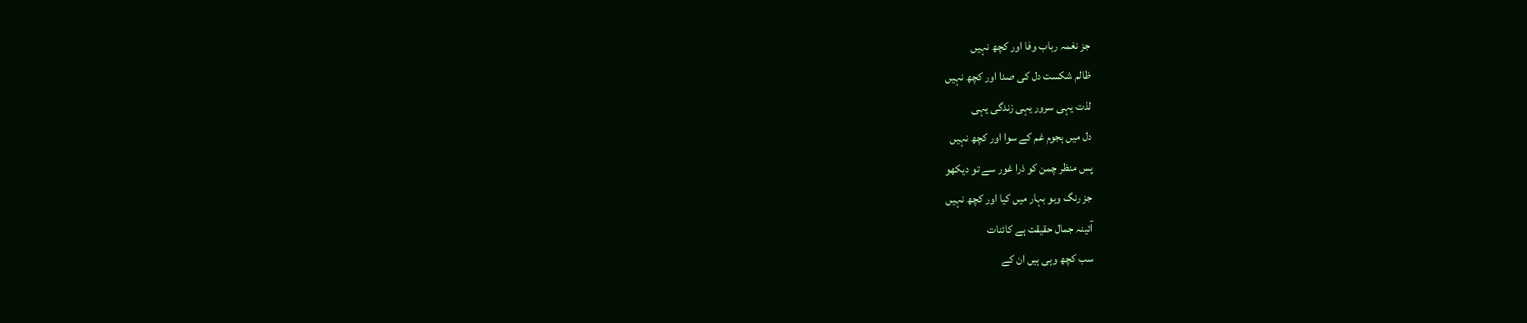جز نغمہ رباب وفا اور کچھ نہیں
ظالم شکست دل کی صدا اور کچھ نہیں
لذت یہی سرور یہی زندگی یہی
دل میں ہجوم غم کے سوا اور کچھ نہیں
پس منظر چمن کو ذرا غور سے تو دیکھو
جز رنگ وبو بہار میں کیا اور کچھ نہیں
آئینہ جمال حقیقت ہے کائنات
سب کچھ وہی ہیں ان کے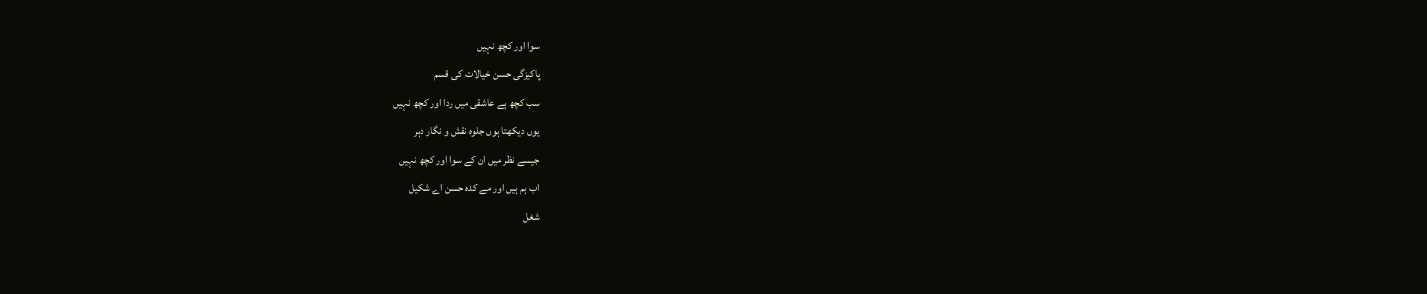سوا اور کچھ نہیں
پاکیزگی حسن خیالات کی قسم
سب کچھ ہے عاشقی میں ردا اور کچھ نہیں
یوں دیکھتا ہوں جلوہ نقش و نگار دہر
جیسے نظر میں ان کے سوا اور کچھ نہیں
اب ہم ہیں اور مے کدہ حسن اے شکیل
شغل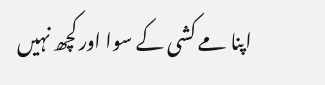اپنا مے کشی کے سوا اور کچھ نہیں